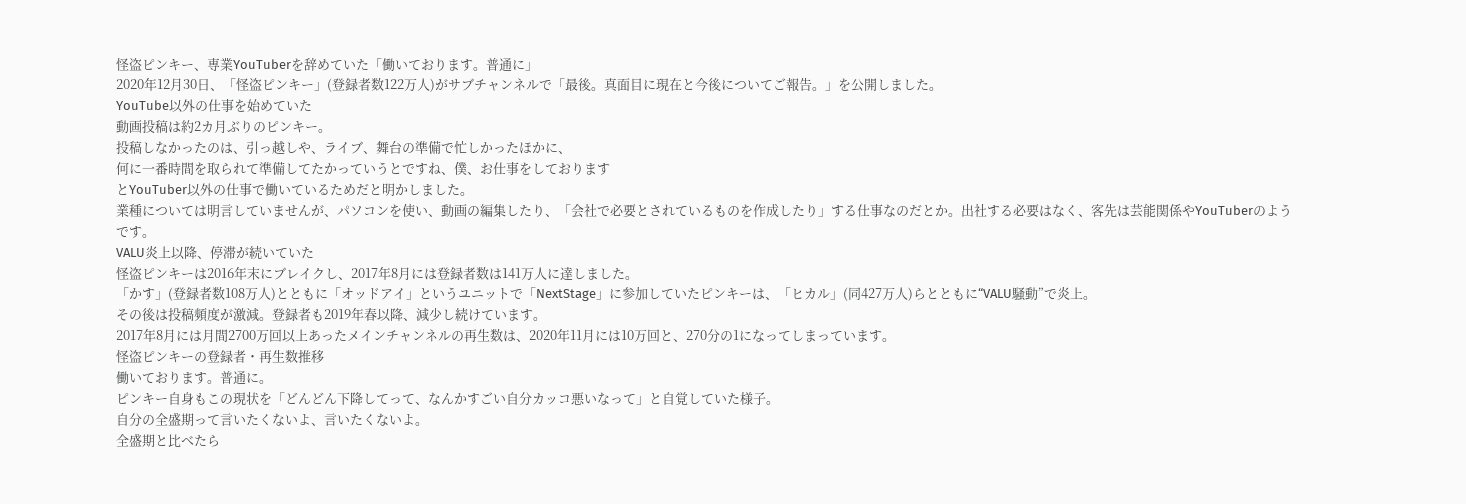怪盗ピンキー、専業YouTuberを辞めていた「働いております。普通に」
2020年12月30日、「怪盗ピンキー」(登録者数122万人)がサブチャンネルで「最後。真面目に現在と今後についてご報告。」を公開しました。
YouTube以外の仕事を始めていた
動画投稿は約2カ月ぶりのピンキー。
投稿しなかったのは、引っ越しや、ライブ、舞台の準備で忙しかったほかに、
何に一番時間を取られて準備してたかっていうとですね、僕、お仕事をしております
とYouTuber以外の仕事で働いているためだと明かしました。
業種については明言していませんが、パソコンを使い、動画の編集したり、「会社で必要とされているものを作成したり」する仕事なのだとか。出社する必要はなく、客先は芸能関係やYouTuberのようです。
VALU炎上以降、停滞が続いていた
怪盗ピンキーは2016年末にブレイクし、2017年8月には登録者数は141万人に達しました。
「かす」(登録者数108万人)とともに「オッドアイ」というユニットで「NextStage」に参加していたピンキーは、「ヒカル」(同427万人)らとともに“VALU騒動”で炎上。
その後は投稿頻度が激減。登録者も2019年春以降、減少し続けています。
2017年8月には月間2700万回以上あったメインチャンネルの再生数は、2020年11月には10万回と、270分の1になってしまっています。
怪盗ピンキーの登録者・再生数推移
働いております。普通に。
ピンキー自身もこの現状を「どんどん下降してって、なんかすごい自分カッコ悪いなって」と自覚していた様子。
自分の全盛期って言いたくないよ、言いたくないよ。
全盛期と比べたら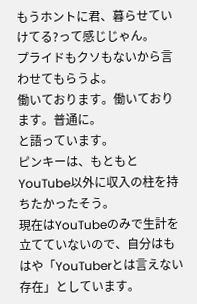もうホントに君、暮らせていけてる?って感じじゃん。
プライドもクソもないから言わせてもらうよ。
働いております。働いております。普通に。
と語っています。
ピンキーは、もともとYouTube以外に収入の柱を持ちたかったそう。
現在はYouTubeのみで生計を立てていないので、自分はもはや「YouTuberとは言えない存在」としています。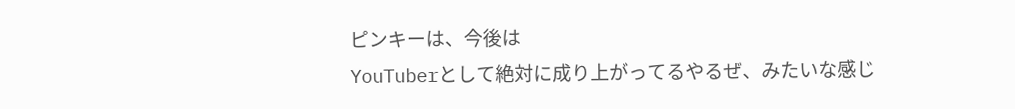ピンキーは、今後は
YouTuberとして絶対に成り上がってるやるぜ、みたいな感じ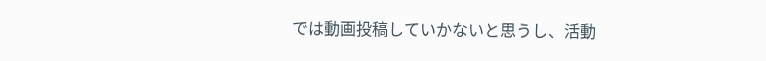では動画投稿していかないと思うし、活動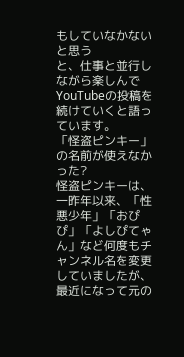もしていなかないと思う
と、仕事と並行しながら楽しんでYouTubeの投稿を続けていくと語っています。
「怪盗ピンキー」の名前が使えなかった?
怪盗ピンキーは、一昨年以来、「性悪少年」「おぴぴ」「よしぴてゃん」など何度もチャンネル名を変更していましたが、最近になって元の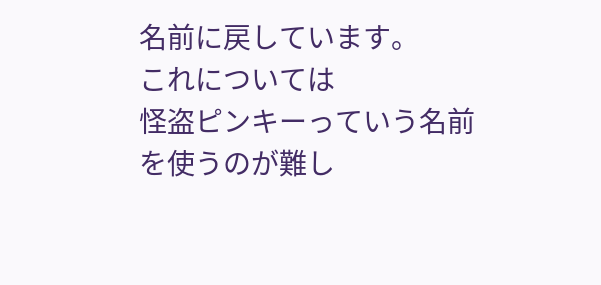名前に戻しています。
これについては
怪盗ピンキーっていう名前を使うのが難し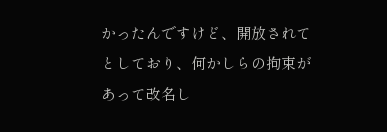かったんですけど、開放されて
としており、何かしらの拘束があって改名し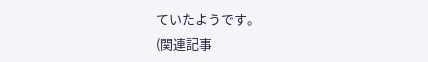ていたようです。
(関連記事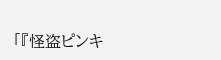「『怪盗ピンキ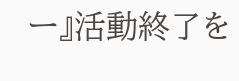ー』活動終了を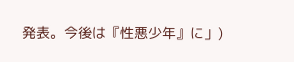発表。今後は『性悪少年』に」)